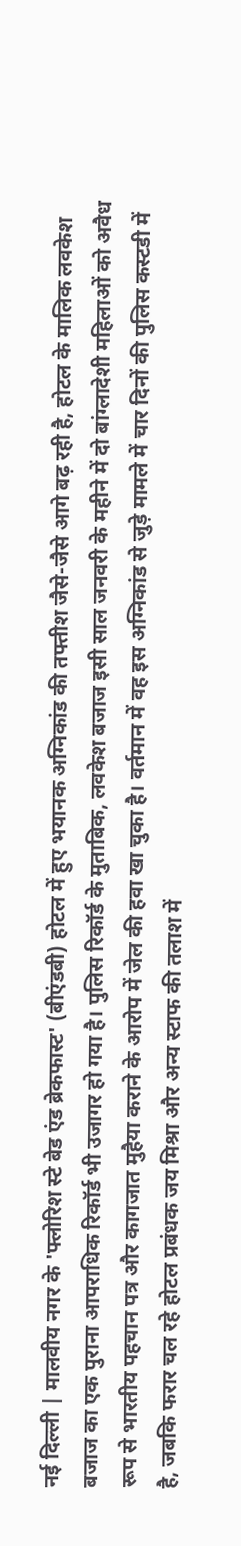नई दिल्ली | मालवीय नगर के 'फ्लोरिश स्टे बेड एंड ब्रेकफास्ट' (बीएंडबी) होटल में हुए भयानक अग्निकांड की तफ्तीश जैसे-जैसे आगे बढ़ रही है, होटल के मालिक लवकेश बजाज का एक पुराना आपराधिक रिकॉर्ड भी उजागर हो गया है। पुलिस रिकॉर्ड के मुताबिक, लवकेश बजाज इसी साल जनवरी के महीने में दो बांग्लादेशी महिलाओं को अवैध रूप से भारतीय पहचान पत्र और कागजात मुहैया कराने के आरोप में जेल की हवा खा चुका है। वर्तमान में वह इस अग्निकांड से जुड़े मामले में चार दिनों की पुलिस कस्टडी में है, जबकि फरार चल रहे होटल प्रबंधक जय मिश्रा और अन्य स्टाफ की तलाश में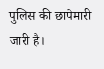पुलिस की छापेमारी जारी है।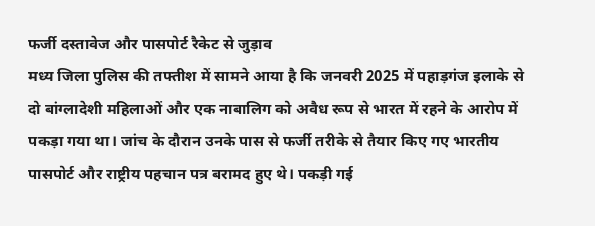फर्जी दस्तावेज और पासपोर्ट रैकेट से जुड़ाव
मध्य जिला पुलिस की तफ्तीश में सामने आया है कि जनवरी 2025 में पहाड़गंज इलाके से दो बांग्लादेशी महिलाओं और एक नाबालिग को अवैध रूप से भारत में रहने के आरोप में पकड़ा गया था। जांच के दौरान उनके पास से फर्जी तरीके से तैयार किए गए भारतीय पासपोर्ट और राष्ट्रीय पहचान पत्र बरामद हुए थे। पकड़ी गई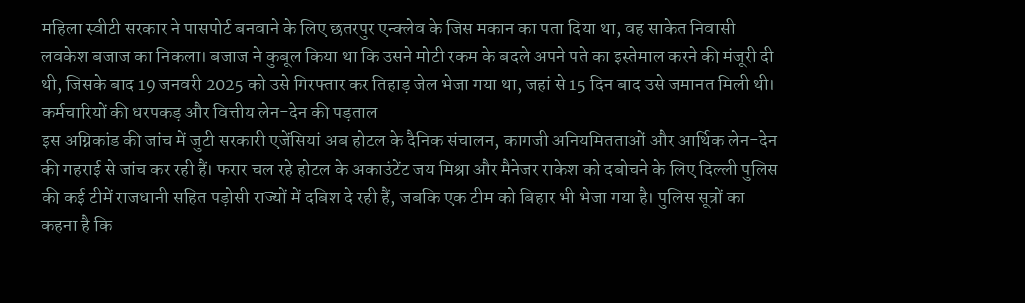महिला स्वीटी सरकार ने पासपोर्ट बनवाने के लिए छतरपुर एन्क्लेव के जिस मकान का पता दिया था, वह साकेत निवासी लवकेश बजाज का निकला। बजाज ने कुबूल किया था कि उसने मोटी रकम के बदले अपने पते का इस्तेमाल करने की मंजूरी दी थी, जिसके बाद 19 जनवरी 2025 को उसे गिरफ्तार कर तिहाड़ जेल भेजा गया था, जहां से 15 दिन बाद उसे जमानत मिली थी।
कर्मचारियों की धरपकड़ और वित्तीय लेन-देन की पड़ताल
इस अग्निकांड की जांच में जुटी सरकारी एजेंसियां अब होटल के दैनिक संचालन, कागजी अनियमितताओं और आर्थिक लेन-देन की गहराई से जांच कर रही हैं। फरार चल रहे होटल के अकाउंटेंट जय मिश्रा और मैनेजर राकेश को दबोचने के लिए दिल्ली पुलिस की कई टीमें राजधानी सहित पड़ोसी राज्यों में दबिश दे रही हैं, जबकि एक टीम को बिहार भी भेजा गया है। पुलिस सूत्रों का कहना है कि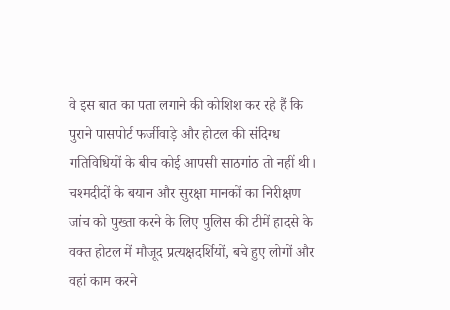वे इस बात का पता लगाने की कोशिश कर रहे हैं कि पुराने पासपोर्ट फर्जीवाड़े और होटल की संदिग्ध गतिविधियों के बीच कोई आपसी साठगांठ तो नहीं थी।
चश्मदीदों के बयान और सुरक्षा मानकों का निरीक्षण
जांच को पुख्ता करने के लिए पुलिस की टीमें हादसे के वक्त होटल में मौजूद प्रत्यक्षदर्शियों, बचे हुए लोगों और वहां काम करने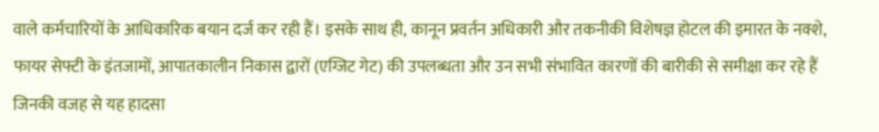वाले कर्मचारियों के आधिकारिक बयान दर्ज कर रही हैं। इसके साथ ही, कानून प्रवर्तन अधिकारी और तकनीकी विशेषज्ञ होटल की इमारत के नक्शे, फायर सेफ्टी के इंतजामों, आपातकालीन निकास द्वारों (एग्जिट गेट) की उपलब्धता और उन सभी संभावित कारणों की बारीकी से समीक्षा कर रहे हैं जिनकी वजह से यह हादसा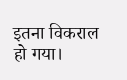इतना विकराल हो गया।